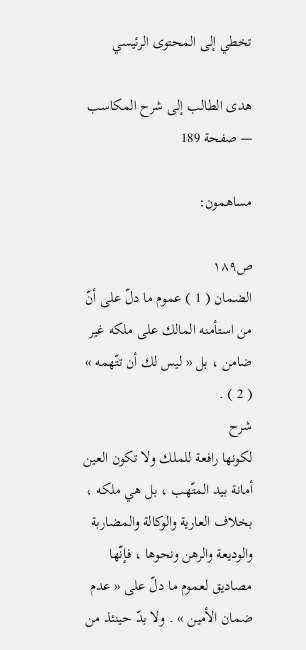تخطي إلى المحتوى الرئيسي

هدى الطالب إلى شرح المكاسب — صفحة 189

مساهمون:

ص١٨٩
الضمان ( 1 ) عموم ما دلّ على أنّ من استأمنه المالك على ملكه غير ضامن ، بل « ليس لك أن تتّهمه » ( 2 ) .
شرح
لكونها رافعة للملك ولا تكون العين أمانة بيد المتّهب ، بل هي ملكه ، بخلاف العارية والوكالة والمضاربة والوديعة والرهن ونحوها ، فإنّها مصاديق لعموم ما دلّ على « عدم ضمان الأمين » . ولا بدّ حينئذ من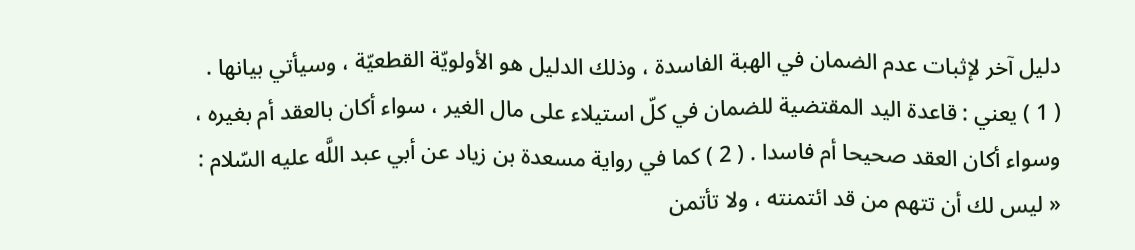دليل آخر لإثبات عدم الضمان في الهبة الفاسدة ، وذلك الدليل هو الأولويّة القطعيّة ، وسيأتي بيانها . ( 1 ) يعني : قاعدة اليد المقتضية للضمان في كلّ استيلاء على مال الغير ، سواء أكان بالعقد أم بغيره ، وسواء أكان العقد صحيحا أم فاسدا . ( 2 ) كما في رواية مسعدة بن زياد عن أبي عبد اللَّه عليه السّلام : « ليس لك أن تتهم من قد ائتمنته ، ولا تأتمن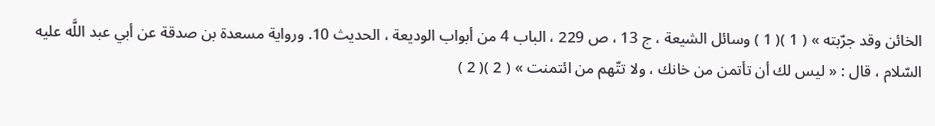الخائن وقد جرّبته » ( 1 )( 1 ) وسائل الشيعة ، ج 13 ، ص 229 ، الباب 4 من أبواب الوديعة ، الحديث 10. ورواية مسعدة بن صدقة عن أبي عبد اللَّه عليه السّلام ، قال : « ليس لك أن تأتمن من خانك ، ولا تتّهم من ائتمنت » ( 2 )( 2 )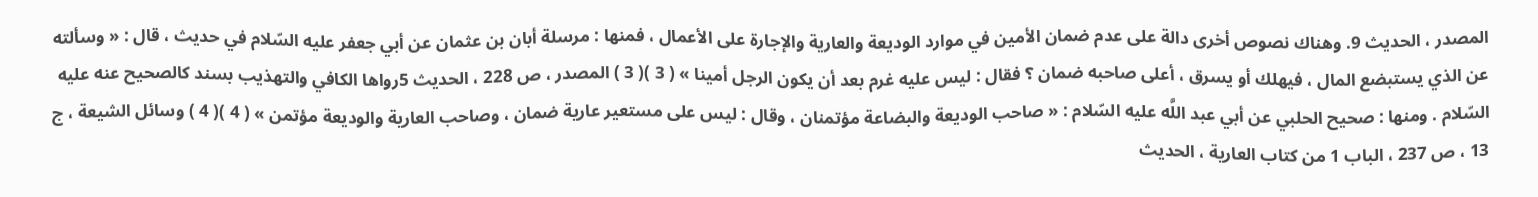المصدر ، الحديث 9. وهناك نصوص أخرى دالة على عدم ضمان الأمين في موارد الوديعة والعارية والإجارة على الأعمال ، فمنها : مرسلة أبان بن عثمان عن أبي جعفر عليه السّلام في حديث ، قال : « وسألته عن الذي يستبضع المال ، فيهلك أو يسرق ، أعلى صاحبه ضمان ؟ فقال : ليس عليه غرم بعد أن يكون الرجل أمينا » ( 3 )( 3 ) المصدر ، ص 228 ، الحديث 5رواها الكافي والتهذيب بسند كالصحيح عنه عليه السّلام . ومنها : صحيح الحلبي عن أبي عبد اللَّه عليه السّلام : « صاحب الوديعة والبضاعة مؤتمنان ، وقال : ليس على مستعير عارية ضمان ، وصاحب العارية والوديعة مؤتمن » ( 4 )( 4 ) وسائل الشيعة ، ج 13 ، ص 237 ، الباب 1 من كتاب العارية ، الحديث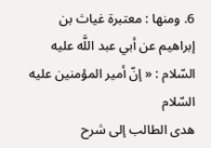6. ومنها : معتبرة غياث بن إبراهيم عن أبي عبد اللَّه عليه السّلام : « إنّ أمير المؤمنين عليه السّلام
هدى الطالب إلى شرح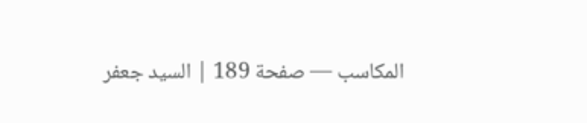المكاسب — صفحة 189 | السيد جعفر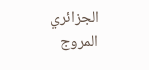الجزائري المروج